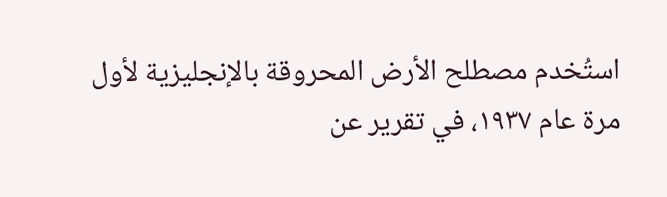استُخدم مصطلح الأرض المحروقة بالإنجليزية لأول مرة عام ١٩٣٧، في تقرير عن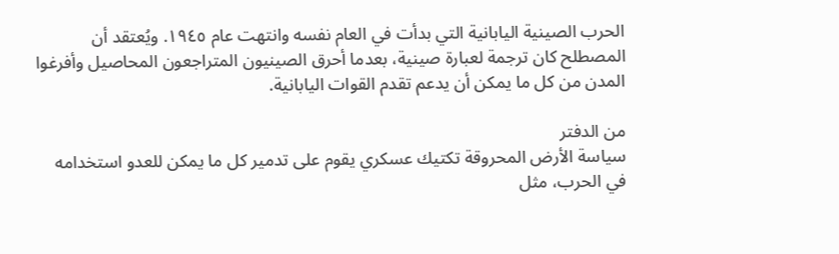الحرب الصينية اليابانية التي بدأت في العام نفسه وانتهت عام ١٩٤٥. ويُعتقد أن المصطلح كان ترجمة لعبارة صينية، بعدما أحرق الصينيون المتراجعون المحاصيل وأفرغوا المدن من كل ما يمكن أن يدعم تقدم القوات اليابانية.

من الدفتر
سياسة الأرض المحروقة تكتيك عسكري يقوم على تدمير كل ما يمكن للعدو استخدامه في الحرب، مثل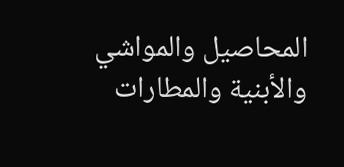المحاصيل والمواشي والأبنية والمطارات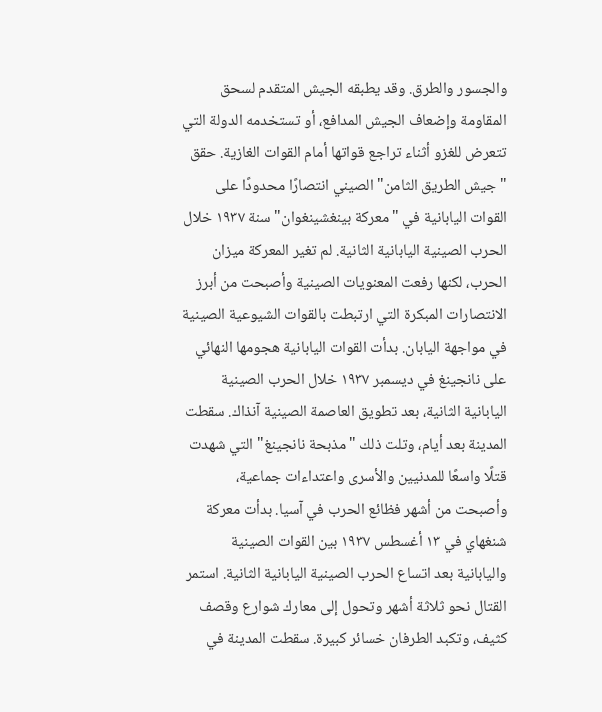والجسور والطرق. وقد يطبقه الجيش المتقدم لسحق المقاومة وإضعاف الجيش المدافع، أو تستخدمه الدولة التي تتعرض للغزو أثناء تراجع قواتها أمام القوات الغازية. حقق "جيش الطريق الثامن" الصيني انتصارًا محدودًا على القوات اليابانية في "معركة بينغشينغوان" سنة ١٩٣٧ خلال الحرب الصينية اليابانية الثانية. لم تغير المعركة ميزان الحرب، لكنها رفعت المعنويات الصينية وأصبحت من أبرز الانتصارات المبكرة التي ارتبطت بالقوات الشيوعية الصينية في مواجهة اليابان. بدأت القوات اليابانية هجومها النهائي على نانجينغ في ديسمبر ١٩٣٧ خلال الحرب الصينية اليابانية الثانية، بعد تطويق العاصمة الصينية آنذاك. سقطت المدينة بعد أيام، وتلت ذلك "مذبحة نانجينغ" التي شهدت قتلًا واسعًا للمدنيين والأسرى واعتداءات جماعية، وأصبحت من أشهر فظائع الحرب في آسيا. بدأت معركة شنغهاي في ١٣ أغسطس ١٩٣٧ بين القوات الصينية واليابانية بعد اتساع الحرب الصينية اليابانية الثانية. استمر القتال نحو ثلاثة أشهر وتحول إلى معارك شوارع وقصف كثيف، وتكبد الطرفان خسائر كبيرة. سقطت المدينة في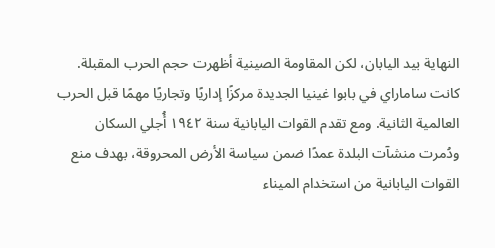النهاية بيد اليابان، لكن المقاومة الصينية أظهرت حجم الحرب المقبلة. كانت ساماراي في بابوا غينيا الجديدة مركزًا إداريًا وتجاريًا مهمًا قبل الحرب العالمية الثانية. ومع تقدم القوات اليابانية سنة ١٩٤٢ أُجلي السكان ودُمرت منشآت البلدة عمدًا ضمن سياسة الأرض المحروقة، بهدف منع القوات اليابانية من استخدام الميناء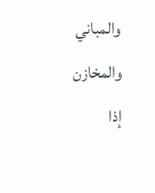والمباني والمخازن إذا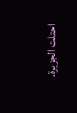احتلت الجزيرة.